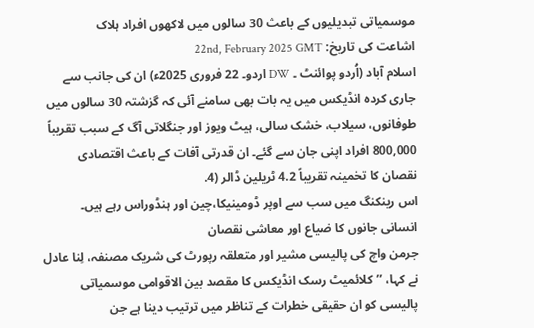موسمیاتی تبدیلیوں کے باعث 30 سالوں میں لاکھوں افراد ہلاک
اشاعت کی تاریخ: 22nd, February 2025 GMT
اسلام آباد (اُردو پوائنٹ ۔ DW اردو۔ 22 فروری 2025ء) ان کی جانب سے جاری کردہ انڈیکس میں یہ بات بھی سامنے آئی کہ گزشتہ 30 سالوں میں طوفانوں، سیلاب، خشک سالی، ہیٹ ویوز اور جنگلاتی آگ کے سبب تقریباً 800,000 افراد اپنی جان سے گئے۔ ان قدرتی آفات کے باعث اقتصادی نقصان کا تخمینہ تقریباً 4.2 ٹریلین ڈالر (4.
اس رینکنگ میں سب سے اوپر ڈومینیکا،چین اور ہنڈوراس رہے ہیں۔
انسانی جانوں کا ضیاع اور معاشی نقصان
جرمن واچ کی پالیسی مشیر اور متعلقہ رپورٹ کی شریک مصنفہ، لِنا عادل نے کہا، ’’کلائمیٹ رسک انڈیکس کا مقصد بین الاقوامی موسمیاتی پالیسی کو ان حقیقی خطرات کے تناظر میں ترتیب دینا ہے جن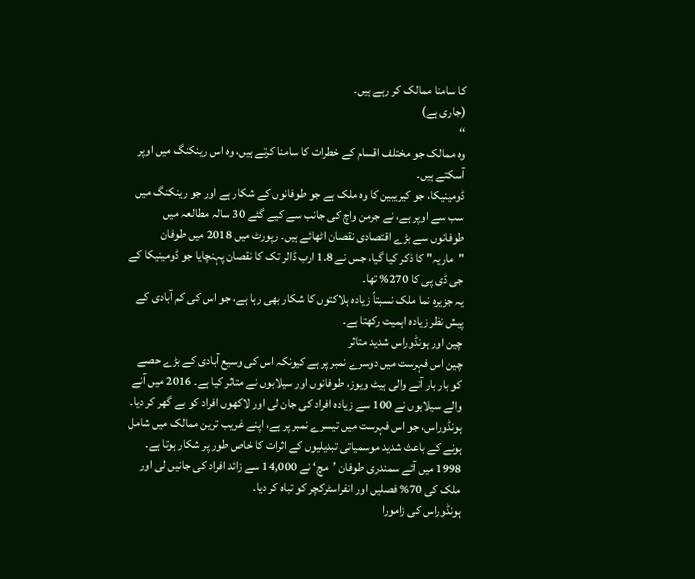کا سامنا ممالک کر رہے ہیں۔
(جاری ہے)
‘‘
وہ ممالک جو مختلف اقسام کے خطرات کا سامنا کرتے ہیں، وہ اس رینکنگ میں اوپر آسکتے ہیں۔
ڈومینیکا، جو کیریبین کا وہ ملک ہے جو طوفانوں کے شکار ہے اور جو رینکنگ میں سب سے اوپر ہے، نے جرمن واچ کی جانب سے کیے گئے 30 سالہ مطالعہ میں طوفانوں سے بڑے اقتصادی نقصان اٹھائے ہیں۔ رپورٹ میں 2018 میں طوفان "ماریہ" کا ذکر کیا گیا، جس نے 1.8 ارب ڈالر تک کا نقصان پہنچایا جو ڈومینیکا کے جی ڈی پی کا 270% تھا۔
یہ جزیرہ نما ملک نسبتاً زیادہ ہلاکتوں کا شکار بھی رہا ہے، جو اس کی کم آبادی کے پیش نظر زیادہ اہمیت رکھتا ہے۔
چین اور ہونڈوراس شدید متاثر
چین اس فہرست میں دوسرے نمبر پر ہے کیونکہ اس کی وسیع آبادی کے بڑے حصے کو بار بار آنے والی ہیٹ ویوز، طوفانوں اور سیلابوں نے متاثر کیا ہے۔ 2016 میں آنے والے سیلابوں نے 100 سے زیادہ افراد کی جان لی اور لاکھوں افراد کو بے گھر کر دیا۔
ہونڈوراس، جو اس فہرست میں تیسرے نمبر پر ہے، اپنے غریب ترین ممالک میں شامل ہونے کے باعث شدید موسمیاتی تبدیلیوں کے اثرات کا خاص طور پر شکار ہوتا ہے۔ 1998 میں آئے سمندری طوفان ’مچ‘ نے 14,000 سے زائد افراد کی جانیں لی اور ملک کی 70% فصلیں اور انفراسٹرکچر کو تباہ کر دیا۔
ہونڈوراس کی زامورا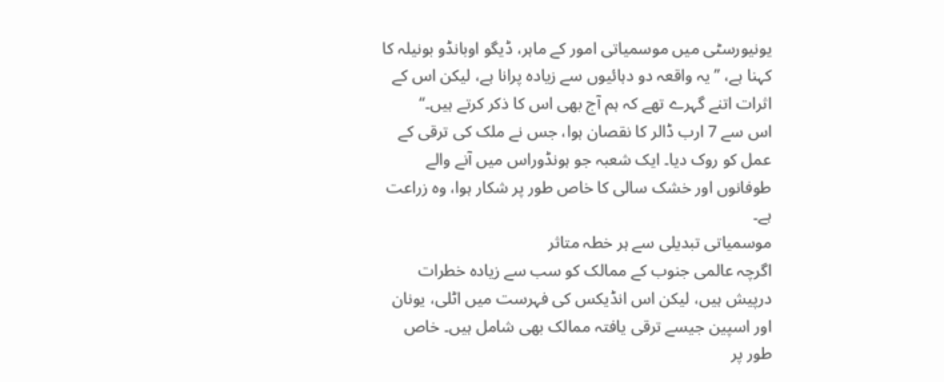یونیورسٹی میں موسمیاتی امور کے ماہر، ڈیگو اوبانڈو بونیلہ کا کہنا ہے، ’’یہ واقعہ دو دہائیوں سے زیادہ پرانا ہے، لیکن اس کے اثرات اتنے گہرے تھے کہ ہم آج بھی اس کا ذکر کرتے ہیں۔‘‘
اس سے 7 ارب ڈالر کا نقصان ہوا، جس نے ملک کی ترقی کے عمل کو روک دیا۔ ایک شعبہ جو ہونڈوراس میں آنے والے طوفانوں اور خشک سالی کا خاص طور پر شکار ہوا، وہ زراعت ہے۔
موسمیاتی تبدیلی سے ہر خطہ متاثر
اگرچہ عالمی جنوب کے ممالک کو سب سے زیادہ خطرات درپیش ہیں، لیکن اس انڈیکس کی فہرست میں اٹلی، یونان اور اسپین جیسے ترقی یافتہ ممالک بھی شامل ہیں۔ خاص طور پر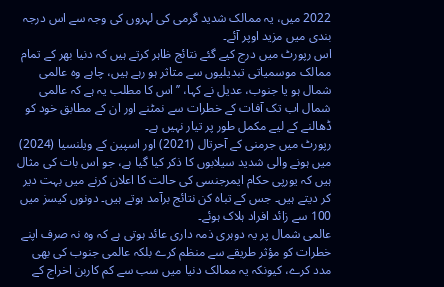2022 میں، یہ ممالک شدید گرمی کی لہروں کی وجہ سے اس درجہ بندی میں مزید اوپر آئے۔
اس رپورٹ میں درج کیے گئے نتائج ظاہر کرتے ہیں کہ دنیا بھر کے تمام ممالک موسمیاتی تبدیلیوں سے متاثر ہو رہے ہیں، چاہے وہ عالمی شمال ہو یا جنوب، عدیل نے کہا، ’’اس کا مطلب یہ ہے کہ عالمی شمال اب تک آفات کے خطرات سے نمٹنے اور ان کے مطابق خود کو ڈھالنے کے لیے مکمل طور پر تیار نہیں ہے۔
رپورٹ میں جرمنی کے آحرتال (2021) اور اسپین کے ویلنسیا (2024) میں ہونے والی شدید سیلابوں کا ذکر کیا گیا ہے، جو اس بات کی مثال ہیں کہ یورپی حکام ایمرجنسی کی حالت کا اعلان کرنے میں بہت دیر کر دیتے ہیں۔ جس کے تباہ کن نتائج برآمد ہوتے ہیں۔ دونوں کیسز میں 100 سے زائد افراد ہلاک ہوئے۔
عالمی شمال پر یہ دوہری ذمہ داری عائد ہوتی ہے کہ وہ نہ صرف اپنے خطرات کو مؤثر طریقے سے منظم کرے بلکہ عالمی جنوب کی بھی مدد کرے، کیونکہ یہ ممالک دنیا میں سب سے کم کاربن اخراج کے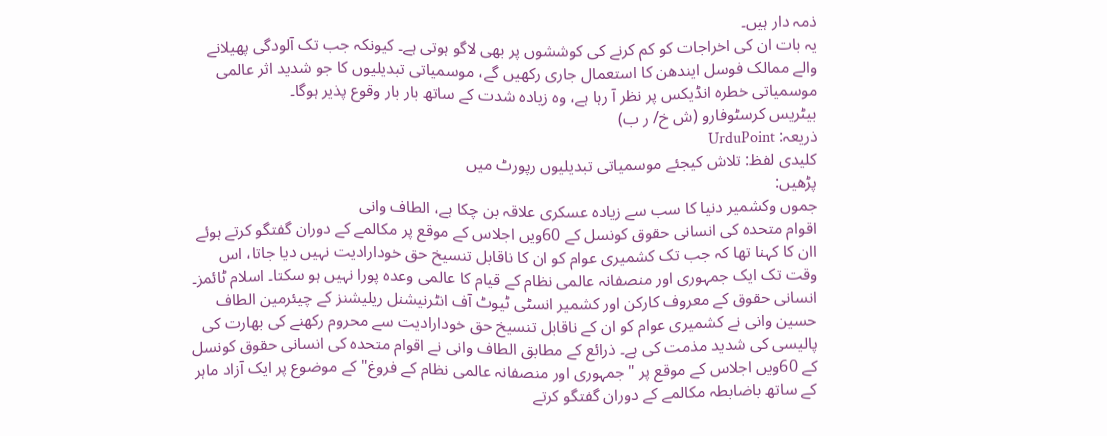ذمہ دار ہیں۔
یہ بات ان کی اخراجات کو کم کرنے کی کوششوں پر بھی لاگو ہوتی ہے۔ کیونکہ جب تک آلودگی پھیلانے والے ممالک فوسل ایندھن کا استعمال جاری رکھیں گے، موسمیاتی تبدیلیوں کا جو شدید اثر عالمی موسمیاتی خطرہ انڈیکس پر نظر آ رہا ہے، وہ زیادہ شدت کے ساتھ بار بار وقوع پذیر ہوگا۔
بیٹریس کرسٹوفارو (ش خ/ ر ب)
ذریعہ: UrduPoint
کلیدی لفظ: تلاش کیجئے موسمیاتی تبدیلیوں رپورٹ میں
پڑھیں:
جموں وکشمیر دنیا کا سب سے زیادہ عسکری علاقہ بن چکا ہے، الطاف وانی
اقوام متحدہ کی انسانی حقوق کونسل کے 60ویں اجلاس کے موقع پر مکالمے کے دوران گفتگو کرتے ہوئے اان کا کہنا تھا کہ جب تک کشمیری عوام کو ان کا ناقابل تنسیخ حق خودارادیت نہیں دیا جاتا، اس وقت تک ایک جمہوری اور منصفانہ عالمی نظام کے قیام کا عالمی وعدہ پورا نہیں ہو سکتا۔ اسلام ٹائمز۔ انسانی حقوق کے معروف کارکن اور کشمیر انسٹی ٹیوٹ آف انٹرنیشنل ریلیشنز کے چیئرمین الطاف حسین وانی نے کشمیری عوام کو ان کے ناقابل تنسیخ حق خودارادیت سے محروم رکھنے کی بھارت کی پالیسی کی شدید مذمت کی ہے۔ ذرائع کے مطابق الطاف وانی نے اقوام متحدہ کی انسانی حقوق کونسل کے 60ویں اجلاس کے موقع پر "جمہوری اور منصفانہ عالمی نظام کے فروغ" کے موضوع پر ایک آزاد ماہر کے ساتھ باضابطہ مکالمے کے دوران گفتگو کرتے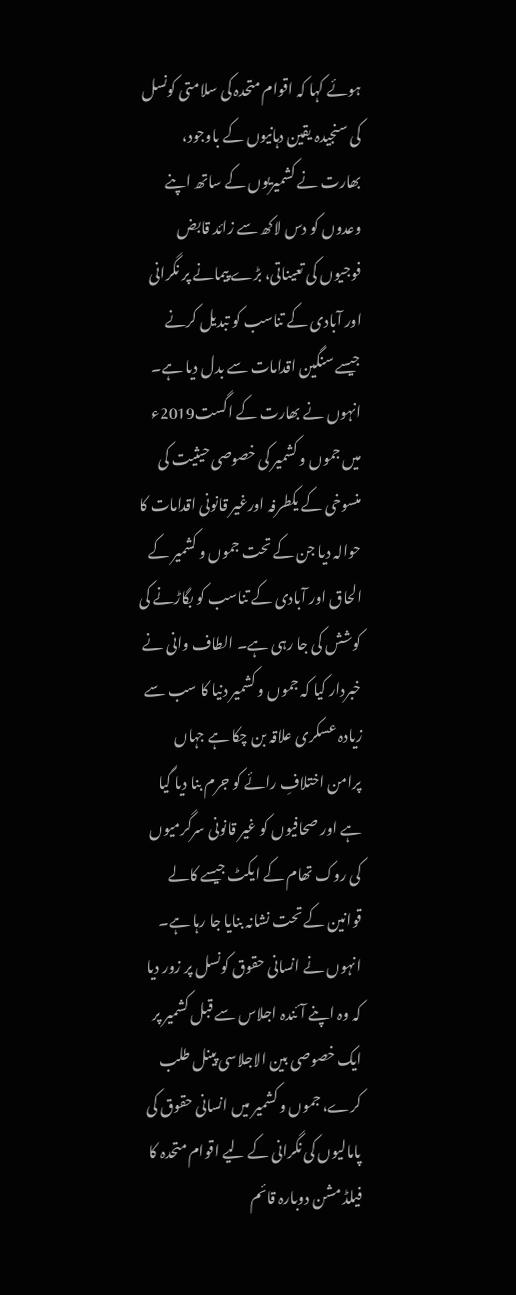ہوئے کہا کہ اقوام متحدہ کی سلامتی کونسل کی سنجیدہ یقین دہانیوں کے باوجود، بھارت نے کشمیریوں کے ساتھ اپنے وعدوں کو دس لاکھ سے زائد قابض فوجیوں کی تعیناتی، بڑے پیمانے پر نگرانی اور آبادی کے تناسب کو تبدیل کرنے جیسے سنگین اقدامات سے بدل دیا ہے۔ انہوں نے بھارت کے اگست2019ء میں جموں و کشمیر کی خصوصی حیثیت کی منسوخی کے یکطرفہ اورغیر قانونی اقدامات کا حوالہ دیا جن کے تحت جموں و کشمیر کے الحاق اور آبادی کے تناسب کو بگاڑنے کی کوشش کی جا رہی ہے۔ الطاف وانی نے خبردار کیا کہ جموں و کشمیر دنیا کا سب سے زیادہ عسکری علاقہ بن چکا ہے جہاں پرامن اختلافِ رائے کو جرم بنا دیا گیا ہے اور صحافیوں کو غیر قانونی سرگرمیوں کی روک تھام کے ایکٹ جیسے کالے قوانین کے تحت نشانہ بنایا جا رہا ہے۔ انہوں نے انسانی حقوق کونسل پر زور دیا کہ وہ اپنے آئندہ اجلاس سے قبل کشمیر پر ایک خصوصی بین الاجلاسی پینل طلب کرے، جموں و کشمیر میں انسانی حقوق کی پامالیوں کی نگرانی کے لیے اقوام متحدہ کا فیلڈ مشن دوبارہ قائم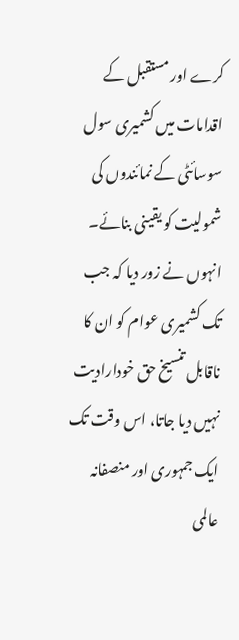کرے اور مستقبل کے اقدامات میں کشمیری سول سوسائٹی کے نمائندوں کی شمولیت کو یقینی بنائے۔ انہوں نے زور دیا کہ جب تک کشمیری عوام کو ان کا ناقابل تنسیخ حق خودارادیت نہیں دیا جاتا، اس وقت تک ایک جمہوری اور منصفانہ عالمی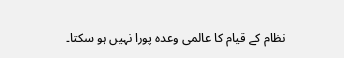نظام کے قیام کا عالمی وعدہ پورا نہیں ہو سکتا۔